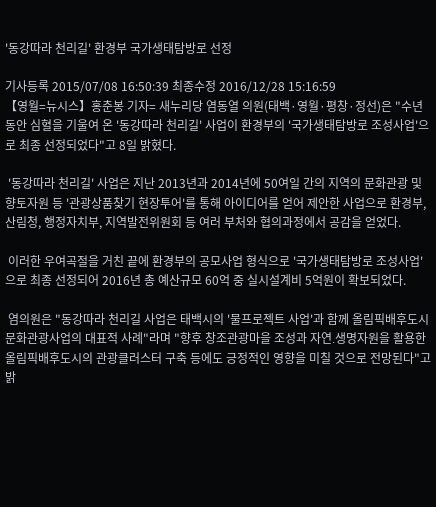'동강따라 천리길' 환경부 국가생태탐방로 선정

기사등록 2015/07/08 16:50:39 최종수정 2016/12/28 15:16:59
【영월=뉴시스】홍춘봉 기자= 새누리당 염동열 의원(태백·영월·평창·정선)은 "수년 동안 심혈을 기울여 온 '동강따라 천리길' 사업이 환경부의 '국가생태탐방로 조성사업'으로 최종 선정되었다"고 8일 밝혔다.

 '동강따라 천리길' 사업은 지난 2013년과 2014년에 50여일 간의 지역의 문화관광 및 향토자원 등 '관광상품찾기 현장투어'를 통해 아이디어를 얻어 제안한 사업으로 환경부, 산림청, 행정자치부, 지역발전위원회 등 여러 부처와 협의과정에서 공감을 얻었다.

 이러한 우여곡절을 거친 끝에 환경부의 공모사업 형식으로 '국가생태탐방로 조성사업'으로 최종 선정되어 2016년 총 예산규모 60억 중 실시설계비 5억원이 확보되었다.

 염의원은 "동강따라 천리길 사업은 태백시의 '물프로젝트 사업'과 함께 올림픽배후도시 문화관광사업의 대표적 사례"라며 "향후 창조관광마을 조성과 자연․생명자원을 활용한 올림픽배후도시의 관광클러스터 구축 등에도 긍정적인 영향을 미칠 것으로 전망된다"고 밝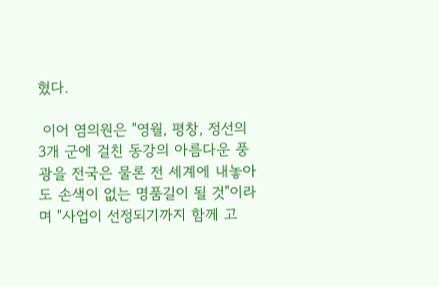혔다.

 이어 염의원은 "영월, 평창, 정선의 3개 군에 걸친 동강의 아름다운 풍광을 전국은 물론 전 세계에 내놓아도 손색이 없는 명품길이 될 것"이라며 "사업이 선정되기까지 함께 고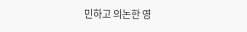민하고 의논한 영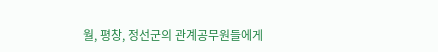월, 평창, 정선군의 관계공무원들에게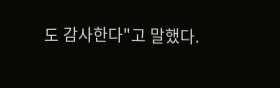도 감사한다"고 말했다.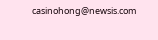casinohong@newsis.com